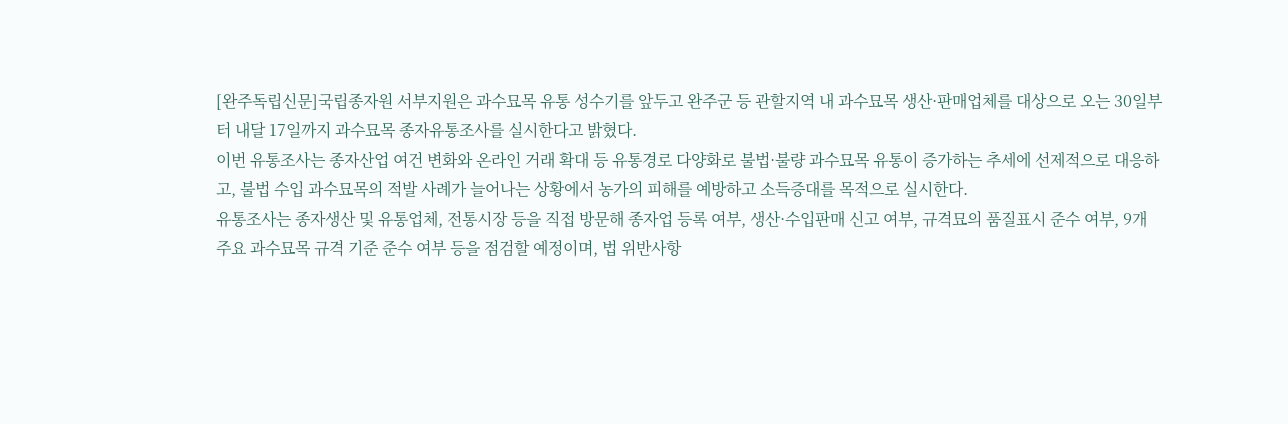[완주독립신문]국립종자원 서부지원은 과수묘목 유통 성수기를 앞두고 완주군 등 관할지역 내 과수묘목 생산·판매업체를 대상으로 오는 30일부터 내달 17일까지 과수묘목 종자유통조사를 실시한다고 밝혔다.
이번 유통조사는 종자산업 여건 변화와 온라인 거래 확대 등 유통경로 다양화로 불법·불량 과수묘목 유통이 증가하는 추세에 선제적으로 대응하고, 불법 수입 과수묘목의 적발 사례가 늘어나는 상황에서 농가의 피해를 예방하고 소득증대를 목적으로 실시한다.
유통조사는 종자생산 및 유통업체, 전통시장 등을 직접 방문해 종자업 등록 여부, 생산·수입판매 신고 여부, 규격묘의 품질표시 준수 여부, 9개 주요 과수묘목 규격 기준 준수 여부 등을 점검할 예정이며, 법 위반사항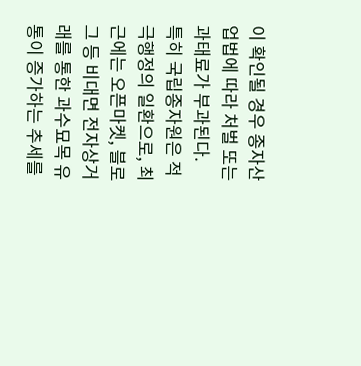이 확인될 경우 종자산업법에 따라 처벌 또는 과태료가 부과된다.
특히 국립종자원은 적극행정의 일환으로, 최근에는 오픈마켓, 블로그 등 비대면 전자상거래를 통한 과수묘목 유통이 증가하는 추세를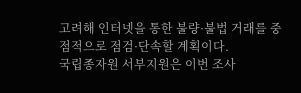고려해 인터넷을 통한 불량·불법 거래를 중점적으로 점검·단속할 계획이다.
국립종자원 서부지원은 이번 조사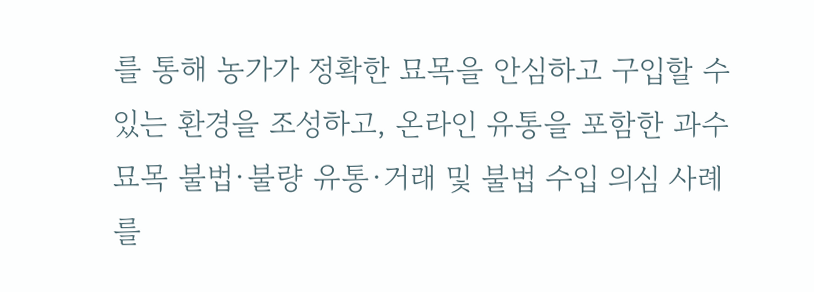를 통해 농가가 정확한 묘목을 안심하고 구입할 수 있는 환경을 조성하고, 온라인 유통을 포함한 과수묘목 불법·불량 유통·거래 및 불법 수입 의심 사례를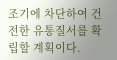조기에 차단하여 건전한 유통질서를 확립할 계획이다.